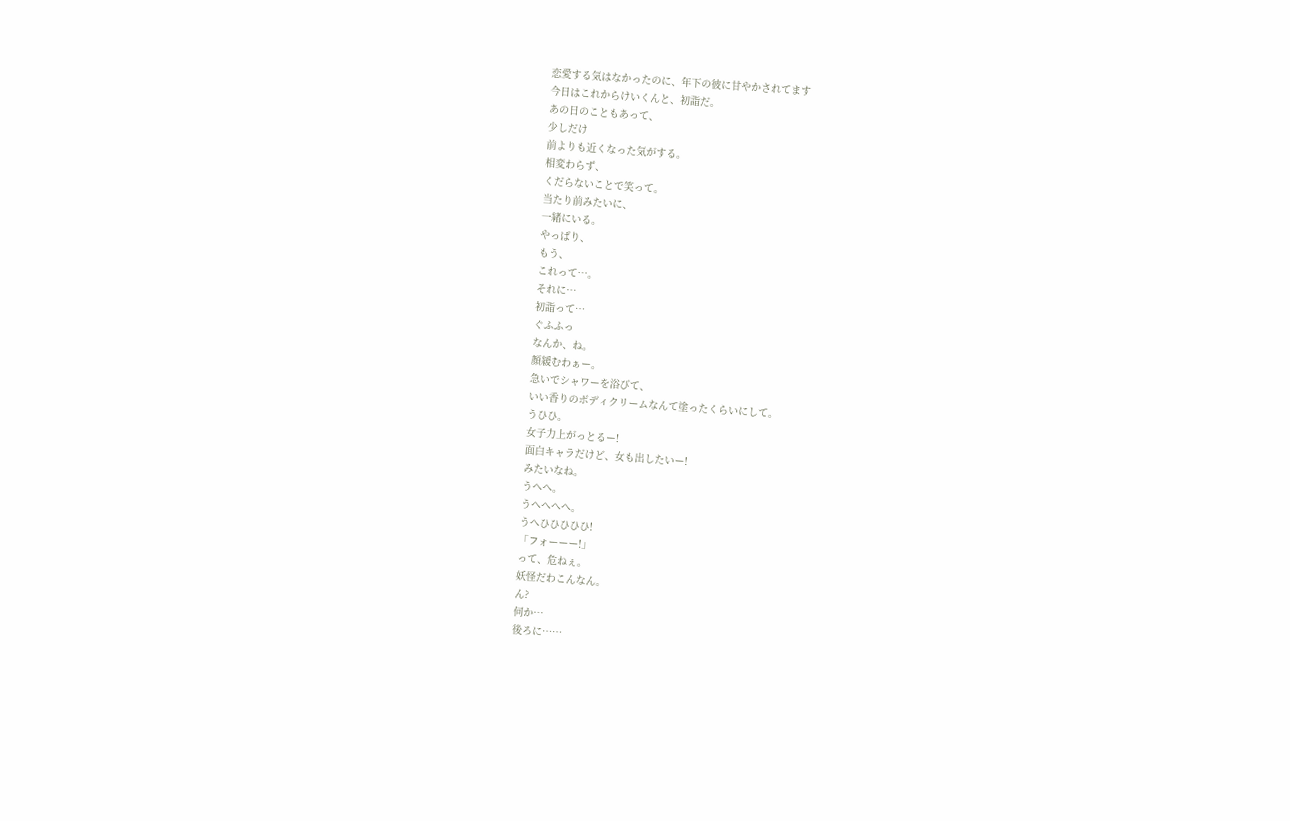恋愛する気はなかったのに、年下の彼に甘やかされてます
今日はこれからけいくんと、初詣だ。
あの日のこともあって、
少しだけ
前よりも近くなった気がする。
相変わらず、
くだらないことで笑って。
当たり前みたいに、
一緒にいる。
やっぱり、
もう、
これって…。
それに…
初詣って…
ぐふふっ
なんか、ね。
顔緩むわぁー。
急いでシャワーを浴びて、
いい香りのボディクリームなんて塗ったくらいにして。
うひひ。
女子力上がっとるー!
面白キャラだけど、女も出したいー!
みたいなね。
うへへ。
うへへへへ。
うへひひひひひ!
「フォーーー!」
って、危ねぇ。
妖怪だわこんなん。
ん?
何か…
後ろに……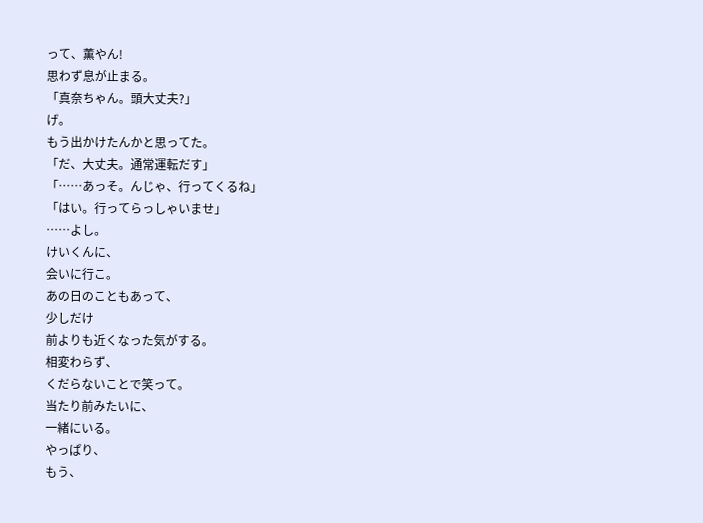って、薫やん!
思わず息が止まる。
「真奈ちゃん。頭大丈夫?」
げ。
もう出かけたんかと思ってた。
「だ、大丈夫。通常運転だす」
「……あっそ。んじゃ、行ってくるね」
「はい。行ってらっしゃいませ」
……よし。
けいくんに、
会いに行こ。
あの日のこともあって、
少しだけ
前よりも近くなった気がする。
相変わらず、
くだらないことで笑って。
当たり前みたいに、
一緒にいる。
やっぱり、
もう、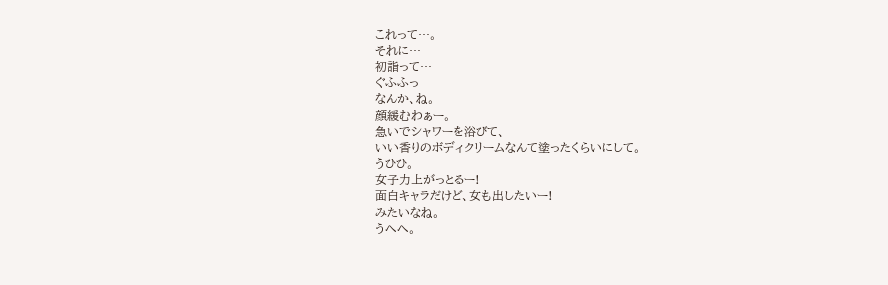これって…。
それに…
初詣って…
ぐふふっ
なんか、ね。
顔緩むわぁー。
急いでシャワーを浴びて、
いい香りのボディクリームなんて塗ったくらいにして。
うひひ。
女子力上がっとるー!
面白キャラだけど、女も出したいー!
みたいなね。
うへへ。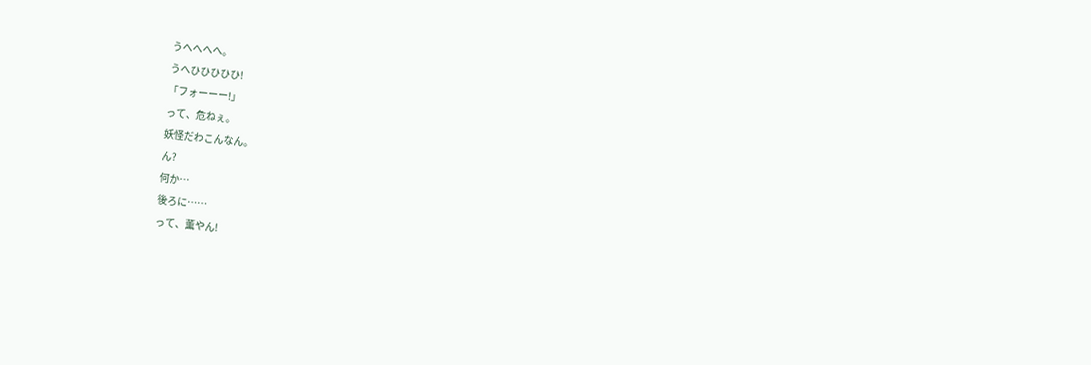うへへへへ。
うへひひひひひ!
「フォーーー!」
って、危ねぇ。
妖怪だわこんなん。
ん?
何か…
後ろに……
って、薫やん!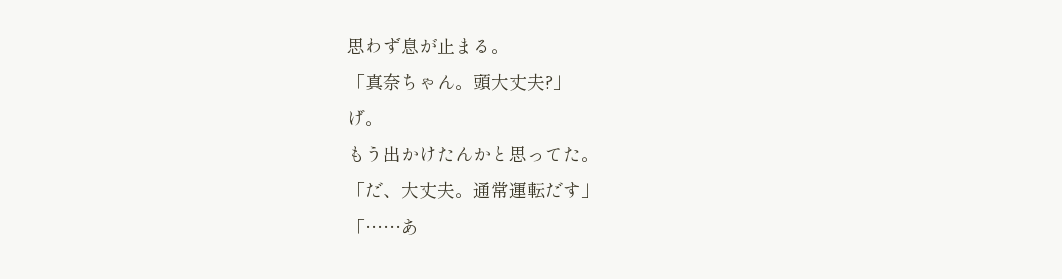思わず息が止まる。
「真奈ちゃん。頭大丈夫?」
げ。
もう出かけたんかと思ってた。
「だ、大丈夫。通常運転だす」
「……あ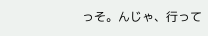っそ。んじゃ、行って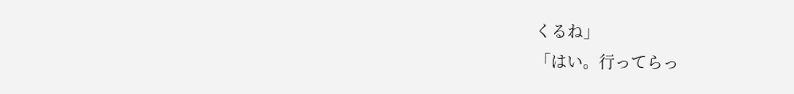くるね」
「はい。行ってらっ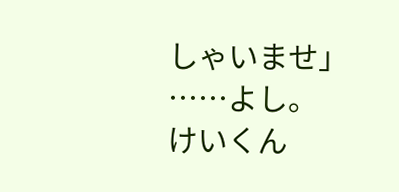しゃいませ」
……よし。
けいくん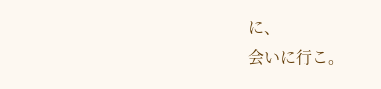に、
会いに行こ。